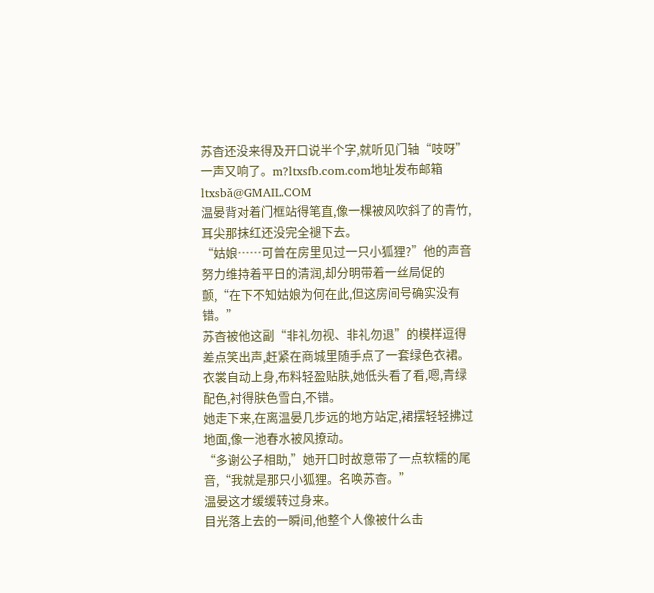苏杳还没来得及开口说半个字,就听见门轴“吱呀”一声又响了。m?ltxsfb.com.com地址发布邮箱 ltxsbǎ@GMAIL.COM
温晏背对着门框站得笔直,像一棵被风吹斜了的青竹,耳尖那抹红还没完全褪下去。
“姑娘……可曾在房里见过一只小狐狸?”他的声音努力维持着平日的清润,却分明带着一丝局促的颤,“在下不知姑娘为何在此,但这房间号确实没有错。”
苏杳被他这副“非礼勿视、非礼勿退”的模样逗得差点笑出声,赶紧在商城里随手点了一套绿色衣裙。
衣裳自动上身,布料轻盈贴肤,她低头看了看,嗯,青绿配色,衬得肤色雪白,不错。
她走下来,在离温晏几步远的地方站定,裙摆轻轻拂过地面,像一池春水被风撩动。
“多谢公子相助,”她开口时故意带了一点软糯的尾音,“我就是那只小狐狸。名唤苏杳。”
温晏这才缓缓转过身来。
目光落上去的一瞬间,他整个人像被什么击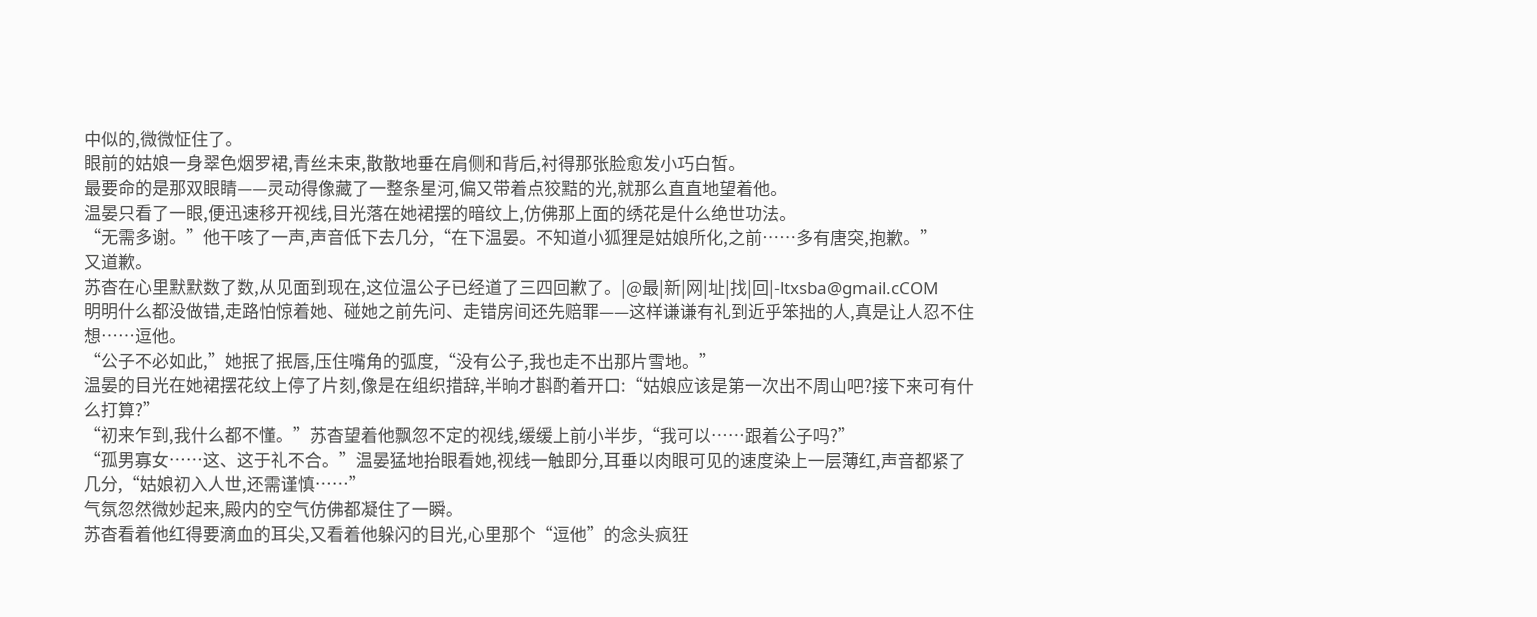中似的,微微怔住了。
眼前的姑娘一身翠色烟罗裙,青丝未束,散散地垂在肩侧和背后,衬得那张脸愈发小巧白皙。
最要命的是那双眼睛——灵动得像藏了一整条星河,偏又带着点狡黠的光,就那么直直地望着他。
温晏只看了一眼,便迅速移开视线,目光落在她裙摆的暗纹上,仿佛那上面的绣花是什么绝世功法。
“无需多谢。”他干咳了一声,声音低下去几分,“在下温晏。不知道小狐狸是姑娘所化,之前……多有唐突,抱歉。”
又道歉。
苏杳在心里默默数了数,从见面到现在,这位温公子已经道了三四回歉了。|@最|新|网|址|找|回|-ltxsba@gmail.cCOM
明明什么都没做错,走路怕惊着她、碰她之前先问、走错房间还先赔罪——这样谦谦有礼到近乎笨拙的人,真是让人忍不住想……逗他。
“公子不必如此,”她抿了抿唇,压住嘴角的弧度,“没有公子,我也走不出那片雪地。”
温晏的目光在她裙摆花纹上停了片刻,像是在组织措辞,半晌才斟酌着开口:“姑娘应该是第一次出不周山吧?接下来可有什么打算?”
“初来乍到,我什么都不懂。”苏杳望着他飘忽不定的视线,缓缓上前小半步,“我可以……跟着公子吗?”
“孤男寡女……这、这于礼不合。”温晏猛地抬眼看她,视线一触即分,耳垂以肉眼可见的速度染上一层薄红,声音都紧了几分,“姑娘初入人世,还需谨慎……”
气氛忽然微妙起来,殿内的空气仿佛都凝住了一瞬。
苏杳看着他红得要滴血的耳尖,又看着他躲闪的目光,心里那个“逗他”的念头疯狂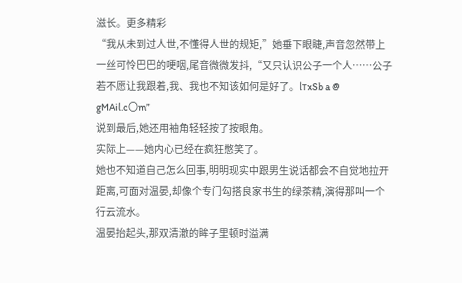滋长。更多精彩
“我从未到过人世,不懂得人世的规矩,”她垂下眼睫,声音忽然带上一丝可怜巴巴的哽咽,尾音微微发抖,“又只认识公子一个人……公子若不愿让我跟着,我、我也不知该如何是好了。lтxSb a @ gMAil.c〇m”
说到最后,她还用袖角轻轻按了按眼角。
实际上——她内心已经在疯狂憋笑了。
她也不知道自己怎么回事,明明现实中跟男生说话都会不自觉地拉开距离,可面对温晏,却像个专门勾搭良家书生的绿茶精,演得那叫一个行云流水。
温晏抬起头,那双清澈的眸子里顿时溢满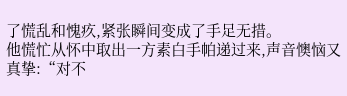了慌乱和愧疚,紧张瞬间变成了手足无措。
他慌忙从怀中取出一方素白手帕递过来,声音懊恼又真挚:“对不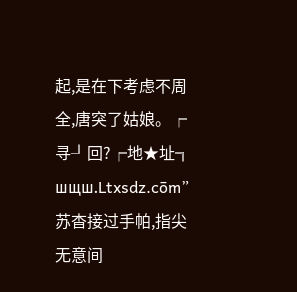起,是在下考虑不周全,唐突了姑娘。╒寻╜回?╒地★址╗ шщш.Ltxsdz.cōm”
苏杳接过手帕,指尖无意间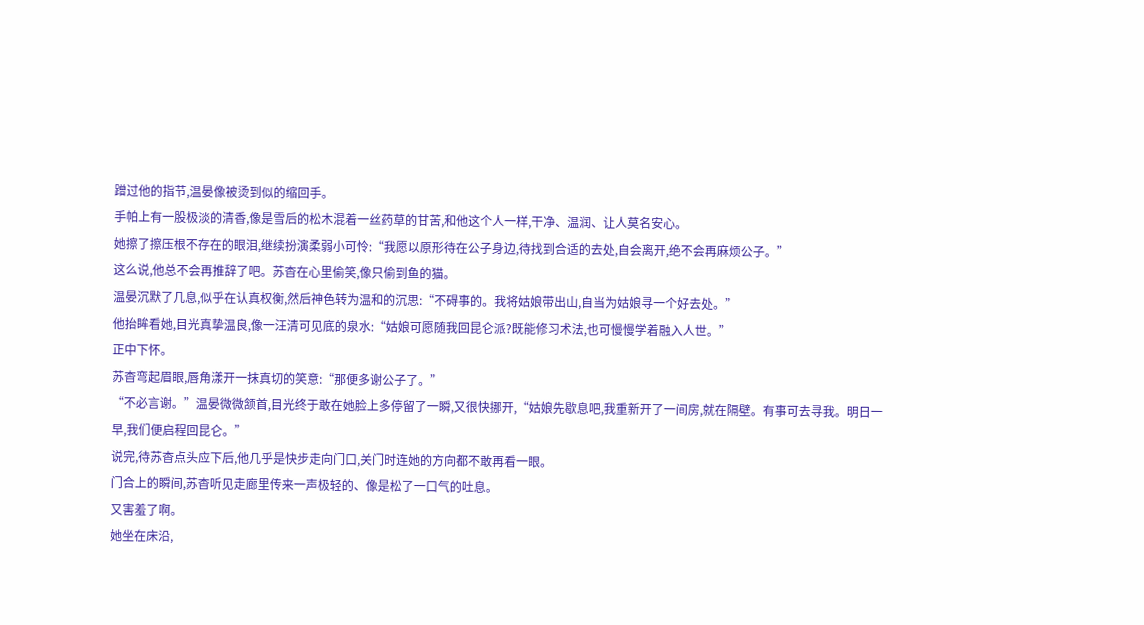蹭过他的指节,温晏像被烫到似的缩回手。
手帕上有一股极淡的清香,像是雪后的松木混着一丝药草的甘苦,和他这个人一样,干净、温润、让人莫名安心。
她擦了擦压根不存在的眼泪,继续扮演柔弱小可怜:“我愿以原形待在公子身边,待找到合适的去处,自会离开,绝不会再麻烦公子。”
这么说,他总不会再推辞了吧。苏杳在心里偷笑,像只偷到鱼的猫。
温晏沉默了几息,似乎在认真权衡,然后神色转为温和的沉思:“不碍事的。我将姑娘带出山,自当为姑娘寻一个好去处。”
他抬眸看她,目光真挚温良,像一汪清可见底的泉水:“姑娘可愿随我回昆仑派?既能修习术法,也可慢慢学着融入人世。”
正中下怀。
苏杳弯起眉眼,唇角漾开一抹真切的笑意:“那便多谢公子了。”
“不必言谢。”温晏微微颔首,目光终于敢在她脸上多停留了一瞬,又很快挪开,“姑娘先歇息吧,我重新开了一间房,就在隔壁。有事可去寻我。明日一早,我们便启程回昆仑。”
说完,待苏杳点头应下后,他几乎是快步走向门口,关门时连她的方向都不敢再看一眼。
门合上的瞬间,苏杳听见走廊里传来一声极轻的、像是松了一口气的吐息。
又害羞了啊。
她坐在床沿,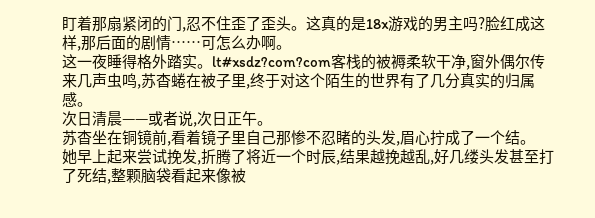盯着那扇紧闭的门,忍不住歪了歪头。这真的是18x游戏的男主吗?脸红成这样,那后面的剧情……可怎么办啊。
这一夜睡得格外踏实。lt#xsdz?com?com客栈的被褥柔软干净,窗外偶尔传来几声虫鸣,苏杳蜷在被子里,终于对这个陌生的世界有了几分真实的归属感。
次日清晨——或者说,次日正午。
苏杳坐在铜镜前,看着镜子里自己那惨不忍睹的头发,眉心拧成了一个结。
她早上起来尝试挽发,折腾了将近一个时辰,结果越挽越乱,好几缕头发甚至打了死结,整颗脑袋看起来像被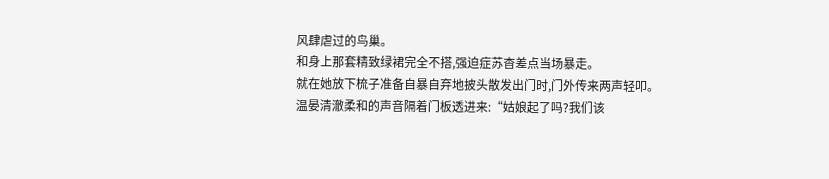风肆虐过的鸟巢。
和身上那套精致绿裙完全不搭,强迫症苏杳差点当场暴走。
就在她放下梳子准备自暴自弃地披头散发出门时,门外传来两声轻叩。
温晏清澈柔和的声音隔着门板透进来:“姑娘起了吗?我们该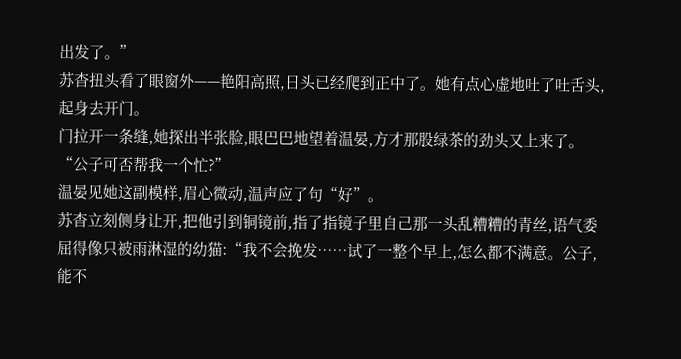出发了。”
苏杳扭头看了眼窗外——艳阳高照,日头已经爬到正中了。她有点心虚地吐了吐舌头,起身去开门。
门拉开一条缝,她探出半张脸,眼巴巴地望着温晏,方才那股绿茶的劲头又上来了。
“公子可否帮我一个忙?”
温晏见她这副模样,眉心微动,温声应了句“好”。
苏杳立刻侧身让开,把他引到铜镜前,指了指镜子里自己那一头乱糟糟的青丝,语气委屈得像只被雨淋湿的幼猫:“我不会挽发……试了一整个早上,怎么都不满意。公子,能不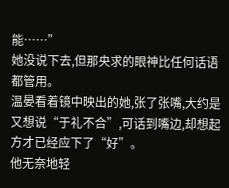能……”
她没说下去,但那央求的眼神比任何话语都管用。
温晏看着镜中映出的她,张了张嘴,大约是又想说“于礼不合”,可话到嘴边,却想起方才已经应下了“好”。
他无奈地轻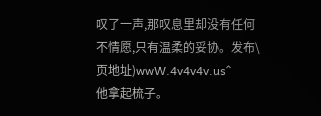叹了一声,那叹息里却没有任何不情愿,只有温柔的妥协。发布\页地址)wwW.4v4v4v.us^
他拿起梳子。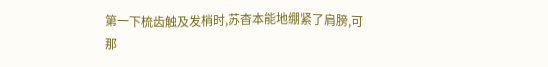第一下梳齿触及发梢时,苏杳本能地绷紧了肩膀,可那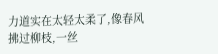力道实在太轻太柔了,像春风拂过柳枝,一丝